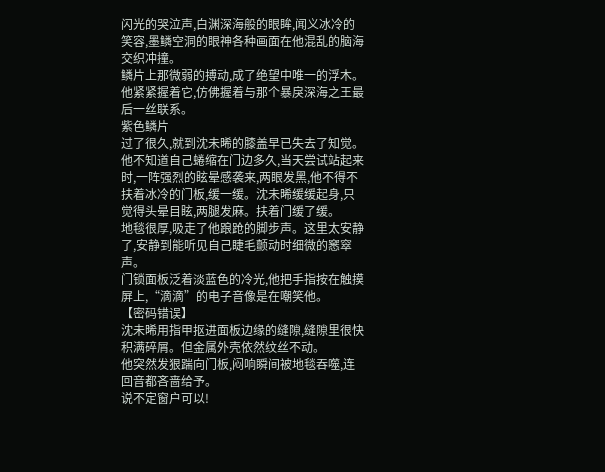闪光的哭泣声,白渊深海般的眼眸,闻义冰冷的笑容,墨鳞空洞的眼神各种画面在他混乱的脑海交织冲撞。
鳞片上那微弱的搏动,成了绝望中唯一的浮木。他紧紧握着它,仿佛握着与那个暴戾深海之王最后一丝联系。
紫色鳞片
过了很久,就到沈未晞的膝盖早已失去了知觉。他不知道自己蜷缩在门边多久,当天尝试站起来时,一阵强烈的眩晕感袭来,两眼发黑,他不得不扶着冰冷的门板,缓一缓。沈未晞缓缓起身,只觉得头晕目眩,两腿发麻。扶着门缓了缓。
地毯很厚,吸走了他踉跄的脚步声。这里太安静了,安静到能听见自己睫毛颤动时细微的窸窣声。
门锁面板泛着淡蓝色的冷光,他把手指按在触摸屏上,“滴滴”的电子音像是在嘲笑他。
【密码错误】
沈未晞用指甲抠进面板边缘的缝隙,缝隙里很快积满碎屑。但金属外壳依然纹丝不动。
他突然发狠踹向门板,闷响瞬间被地毯吞噬,连回音都吝啬给予。
说不定窗户可以!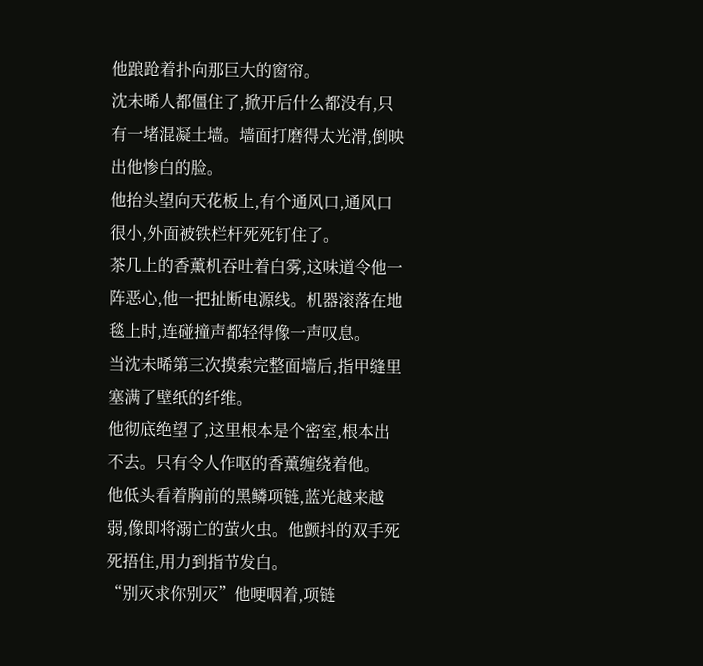他踉跄着扑向那巨大的窗帘。
沈未晞人都僵住了,掀开后什么都没有,只有一堵混凝土墙。墙面打磨得太光滑,倒映出他惨白的脸。
他抬头望向天花板上,有个通风口,通风口很小,外面被铁栏杆死死钉住了。
茶几上的香薰机吞吐着白雾,这味道令他一阵恶心,他一把扯断电源线。机器滚落在地毯上时,连碰撞声都轻得像一声叹息。
当沈未晞第三次摸索完整面墙后,指甲缝里塞满了壁纸的纤维。
他彻底绝望了,这里根本是个密室,根本出不去。只有令人作呕的香薰缠绕着他。
他低头看着胸前的黑鳞项链,蓝光越来越弱,像即将溺亡的萤火虫。他颤抖的双手死死捂住,用力到指节发白。
“别灭求你别灭”他哽咽着,项链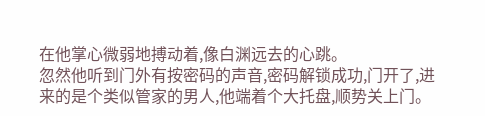在他掌心微弱地搏动着,像白渊远去的心跳。
忽然他听到门外有按密码的声音,密码解锁成功,门开了,进来的是个类似管家的男人,他端着个大托盘,顺势关上门。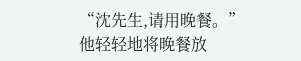“沈先生,请用晚餐。”他轻轻地将晚餐放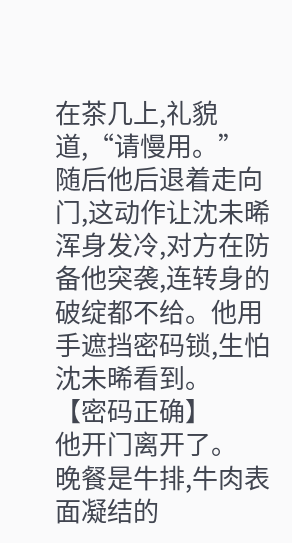在茶几上,礼貌道,“请慢用。”
随后他后退着走向门,这动作让沈未晞浑身发冷,对方在防备他突袭,连转身的破绽都不给。他用手遮挡密码锁,生怕沈未晞看到。
【密码正确】
他开门离开了。
晚餐是牛排,牛肉表面凝结的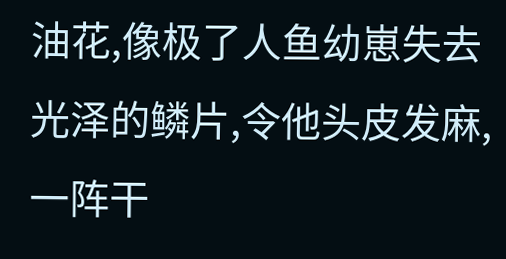油花,像极了人鱼幼崽失去光泽的鳞片,令他头皮发麻,一阵干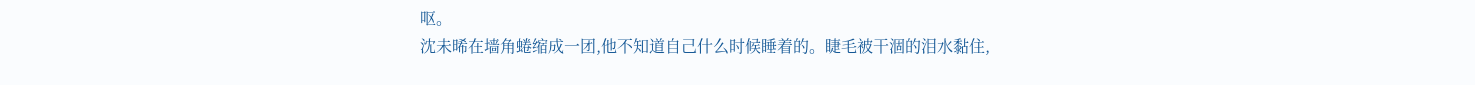呕。
沈未晞在墙角蜷缩成一团,他不知道自己什么时候睡着的。睫毛被干涸的泪水黏住,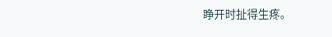睁开时扯得生疼。